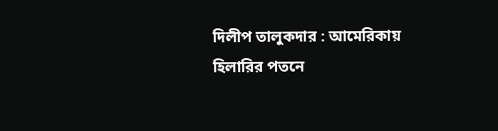দিলীপ তালুকদার : আমেরিকায় হিলারির পতনে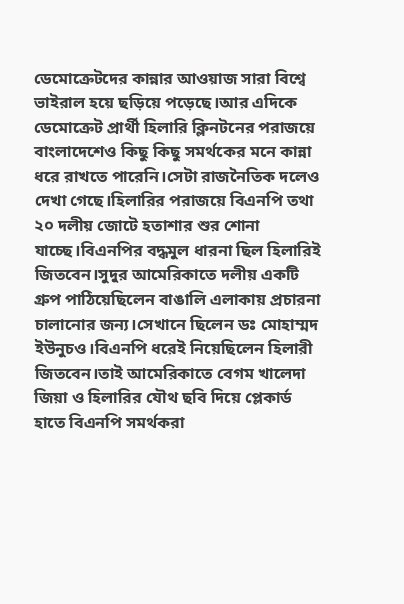ডেমোক্রেটদের কান্নার আওয়াজ সারা বিশ্বে ভাইরাল হয়ে ছড়িয়ে পড়েছে।আর এদিকে ডেমোক্রেট প্রার্থী হিলারি ক্লিনটনের পরাজয়ে বাংলাদেশেও কিছু কিছু সমর্থকের মনে কান্না ধরে রাখতে পারেনি।সেটা রাজনৈতিক দলেও দেখা গেছে।হিলারির পরাজয়ে বিএনপি তথা ২০ দলীয় জোটে হতাশার শুর শোনা যাচ্ছে।বিএনপির বদ্ধমুল ধারনা ছিল হিলারিই জিতবেন।সুদুর আমেরিকাতে দলীয় একটি গ্রুপ পাঠিয়েছিলেন বাঙালি এলাকায় প্রচারনা চালানোর জন্য।সেখানে ছিলেন ডঃ মোহাম্মদ ইউনুচও।বিএনপি ধরেই নিয়েছিলেন হিলারী জিতবেন।তাই আমেরিকাতে বেগম খালেদা জিয়া ও হিলারির যৌথ ছবি দিয়ে প্লেকার্ড হাতে বিএনপি সমর্থকরা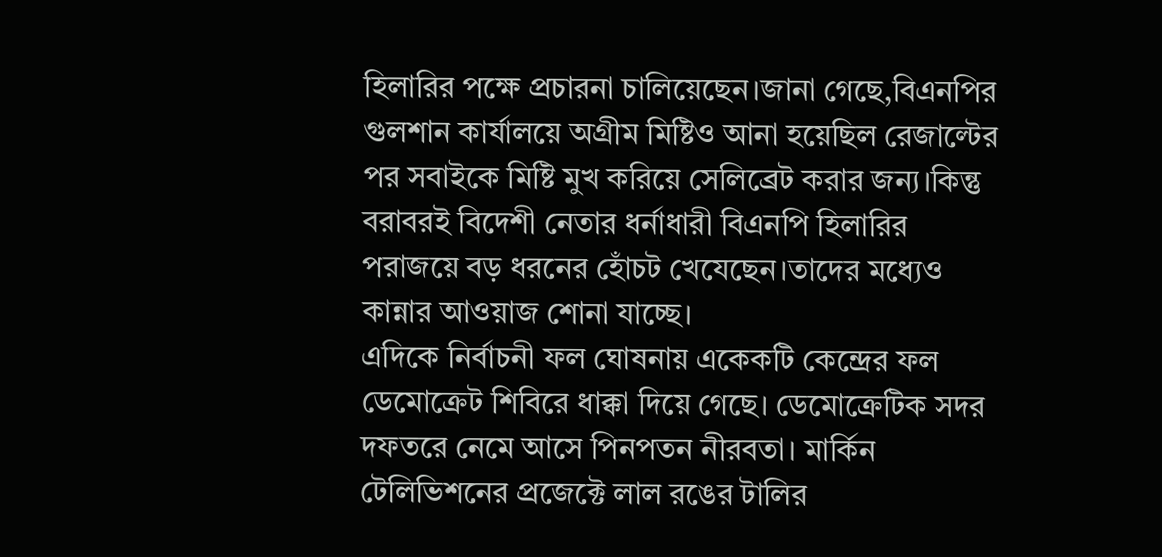হিলারির পক্ষে প্রচারনা চালিয়েছেন।জানা গেছে,বিএনপির গুলশান কার্যালয়ে অগ্রীম মিষ্টিও আনা হয়েছিল রেজাল্টের পর সবাইকে মিষ্টি মুখ করিয়ে সেলিব্রেট করার জন্য।কিন্তু বরাবরই বিদেশী নেতার ধর্নাধারী বিএনপি হিলারির পরাজয়ে বড় ধরনের হোঁচট খেযেছেন।তাদের মধ্যেও কান্নার আওয়াজ শোনা যাচ্ছে।
এদিকে নির্বাচনী ফল ঘোষনায় একেকটি কেন্দ্রের ফল ডেমোক্রেট শিবিরে ধাক্কা দিয়ে গেছে। ডেমোক্রেটিক সদর দফতরে নেমে আসে পিনপতন নীরবতা। মার্কিন টেলিভিশনের প্রজেক্টে লাল রঙের টালির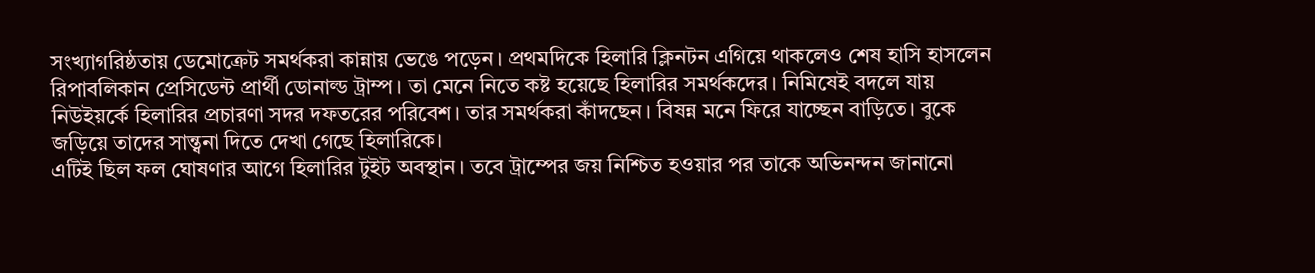সংখ্যাগরিষ্ঠতায় ডেমোক্রেট সমর্থকরা কান্নায় ভেঙে পড়েন। প্রথমদিকে হিলারি ক্লিনটন এগিয়ে থাকলেও শেষ হাসি হাসলেন রিপাবলিকান প্রেসিডেন্ট প্রার্থী ডোনাল্ড ট্রাম্প। তা মেনে নিতে কষ্ট হয়েছে হিলারির সমর্থকদের। নিমিষেই বদলে যায় নিউইয়র্কে হিলারির প্রচারণা সদর দফতরের পরিবেশ। তার সমর্থকরা কাঁদছেন। বিষন্ন মনে ফিরে যাচ্ছেন বাড়িতে। বুকে জড়িয়ে তাদের সান্ত্বনা দিতে দেখা গেছে হিলারিকে।
এটিই ছিল ফল ঘোষণার আগে হিলারির টুইট অবস্থান। তবে ট্রাম্পের জয় নিশ্চিত হওয়ার পর তাকে অভিনন্দন জানানো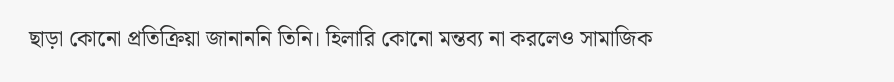ছাড়া কোনো প্রতিক্রিয়া জানাননি তিনি। হিলারি কোনো মন্তব্য না করলেও সামাজিক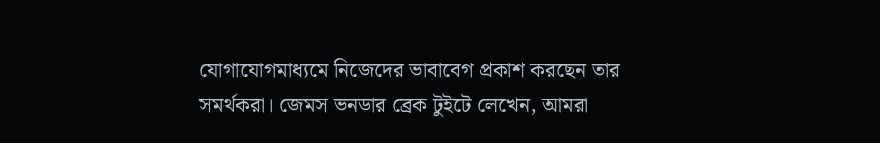যোগাযোগমাধ্যমে নিজেদের ভাবাবেগ প্রকাশ করছেন তার সমর্থকরা। জেমস ভনডার ব্রেক টুইটে লেখেন, আমরা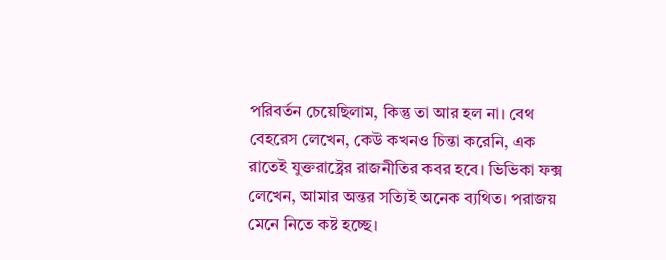পরিবর্তন চেয়েছিলাম, কিন্তু তা আর হল না। বেথ বেহরেস লেখেন, কেউ কখনও চিন্তা করেনি, এক রাতেই যুক্তরাষ্ট্রের রাজনীতির কবর হবে। ভিভিকা ফক্স লেখেন, আমার অন্তর সত্যিই অনেক ব্যথিত। পরাজয় মেনে নিতে কষ্ট হচ্ছে।